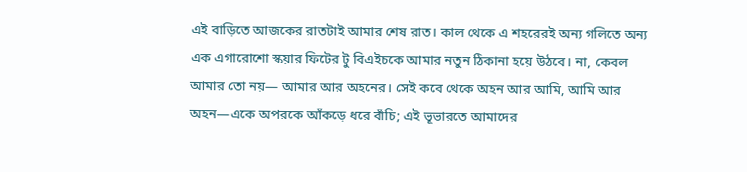এই বাড়িতে আজকের রাতটাই আমার শেষ রাত। কাল থেকে এ শহরেরই অন্য গলিতে অন্য এক এগারোশো স্কয়ার ফিটের টু বিএইচকে আমার নতুন ঠিকানা হয়ে উঠবে। না, কেবল আমার তো নয়— আমার আর অহনের। সেই কবে থেকে অহন আর আমি, আমি আর অহন—একে অপরকে আঁকড়ে ধরে বাঁচি; এই ভূভারতে আমাদের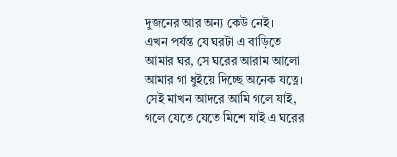দুজনের আর অন্য কেউ নেই।
এখন পর্যন্ত যে ঘরটা এ বাড়িতে আমার ঘর, সে ঘরের আরাম আলো আমার গা ধুইয়ে দিচ্ছে অনেক যত্নে। সেই মাখন আদরে আমি গলে যাই, গলে যেতে যেতে মিশে যাই এ ঘরের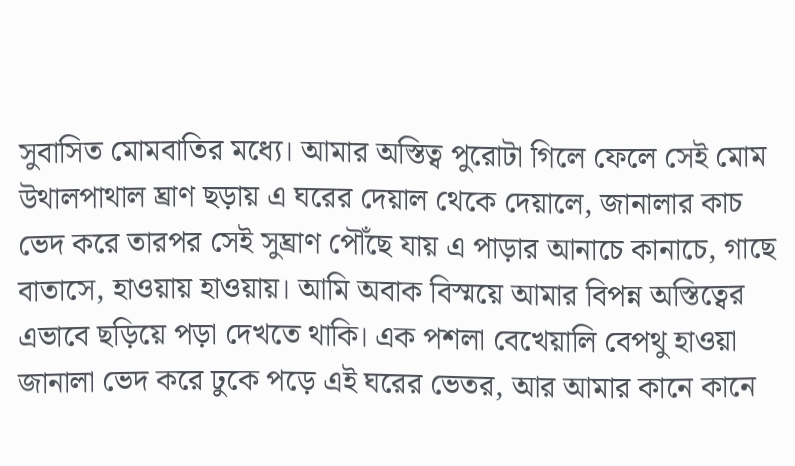সুবাসিত মোমবাতির মধ্যে। আমার অস্তিত্ব পুরোটা গিলে ফেলে সেই মোম উথালপাথাল ঘ্রাণ ছড়ায় এ ঘরের দেয়াল থেকে দেয়ালে, জানালার কাচ ভেদ করে তারপর সেই সুঘ্রাণ পৌঁছে যায় এ পাড়ার আনাচে কানাচে, গাছে বাতাসে, হাওয়ায় হাওয়ায়। আমি অবাক বিস্ময়ে আমার বিপন্ন অস্তিত্বের এভাবে ছড়িয়ে পড়া দেখতে থাকি। এক পশলা বেখেয়ালি বেপথু হাওয়া জানালা ভেদ করে ঢুকে পড়ে এই ঘরের ভেতর, আর আমার কানে কানে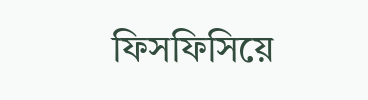ফিসফিসিয়ে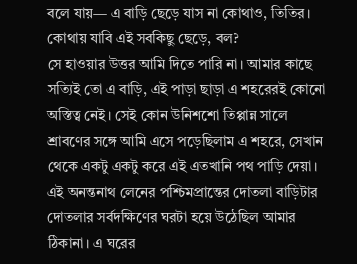বলে যায়— এ বাড়ি ছেড়ে যাস না কোথাও, তিতির। কোথায় যাবি এই সবকিছু ছেড়ে, বল?
সে হাওয়ার উত্তর আমি দিতে পারি না। আমার কাছে সত্যিই তো এ বাড়ি, এই পাড়া ছাড়া এ শহরেরই কোনো অস্তিত্ব নেই। সেই কোন উনিশশো তিপ্পান্ন সালে শ্রাবণের সঙ্গে আমি এসে পড়েছিলাম এ শহরে, সেখান থেকে একটু একটু করে এই এতখানি পথ পাড়ি দেয়া। এই অনন্তনাথ লেনের পশ্চিমপ্রান্তের দোতলা বাড়িটার দোতলার সর্বদক্ষিণের ঘরটা হয়ে উঠেছিল আমার ঠিকানা। এ ঘরের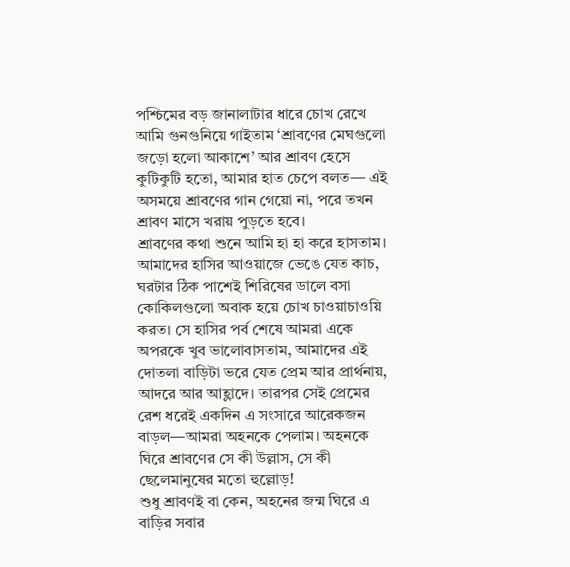পশ্চিমের বড় জানালাটার ধারে চোখ রেখে আমি গুনগুনিয়ে গাইতাম ‘শ্রাবণের মেঘগুলো জড়ো হলো আকাশে’ আর শ্রাবণ হেসে কুটিকুটি হতো, আমার হাত চেপে বলত— এই অসময়ে শ্রাবণের গান গেয়ো না, পরে তখন শ্রাবণ মাসে খরায় পুড়তে হবে।
শ্রাবণের কথা শুনে আমি হা হা করে হাসতাম। আমাদের হাসির আওয়াজে ভেঙে যেত কাচ, ঘরটার ঠিক পাশেই শিরিষের ডালে বসা কোকিলগুলো অবাক হয়ে চোখ চাওয়াচাওয়ি করত। সে হাসির পর্ব শেষে আমরা একে অপরকে খুব ভালোবাসতাম, আমাদের এই দোতলা বাড়িটা ভরে যেত প্রেম আর প্রার্থনায়, আদরে আর আহ্লাদে। তারপর সেই প্রেমের রেশ ধরেই একদিন এ সংসারে আরেকজন বাড়ল—আমরা অহনকে পেলাম। অহনকে ঘিরে শ্রাবণের সে কী উল্লাস, সে কী ছেলেমানুষের মতো হুল্লোড়!
শুধু শ্রাবণই বা কেন, অহনের জন্ম ঘিরে এ বাড়ির সবার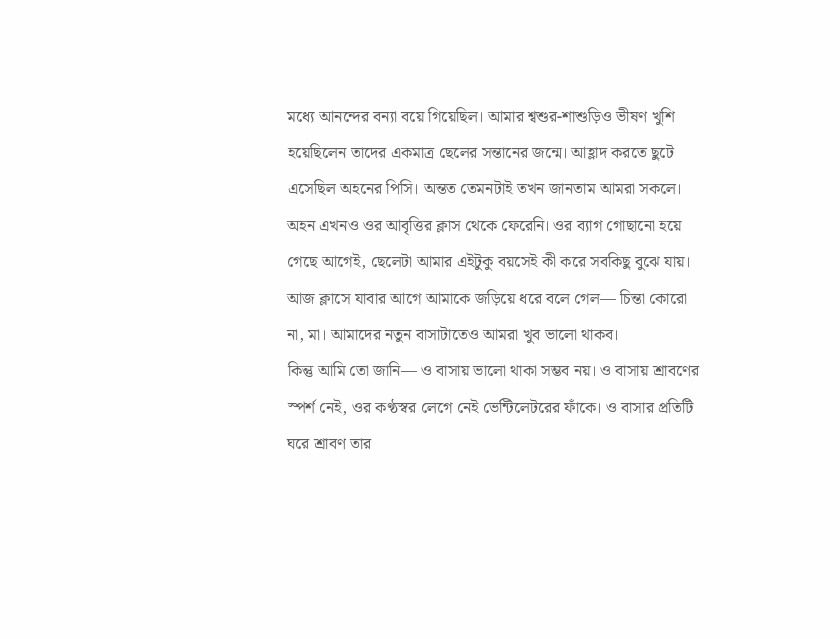মধ্যে আনন্দের বন্যা বয়ে গিয়েছিল। আমার শ্বশুর-শাশুড়িও ভীষণ খুশি হয়েছিলেন তাদের একমাত্র ছেলের সন্তানের জন্মে। আহ্লাদ করতে ছুটে এসেছিল অহনের পিসি। অন্তত তেমনটাই তখন জানতাম আমরা সকলে।
অহন এখনও ওর আবৃত্তির ক্লাস থেকে ফেরেনি। ওর ব্যাগ গোছানো হয়ে গেছে আগেই, ছেলেটা আমার এইটুকু বয়সেই কী করে সবকিছু বুঝে যায়। আজ ক্লাসে যাবার আগে আমাকে জড়িয়ে ধরে বলে গেল— চিন্তা কোরো না, মা। আমাদের নতুন বাসাটাতেও আমরা খুব ভালো থাকব।
কিন্তু আমি তো জানি— ও বাসায় ভালো থাকা সম্ভব নয়। ও বাসায় শ্রাবণের স্পর্শ নেই, ওর কণ্ঠস্বর লেগে নেই ভেন্টিলেটরের ফাঁকে। ও বাসার প্রতিটি ঘরে শ্রাবণ তার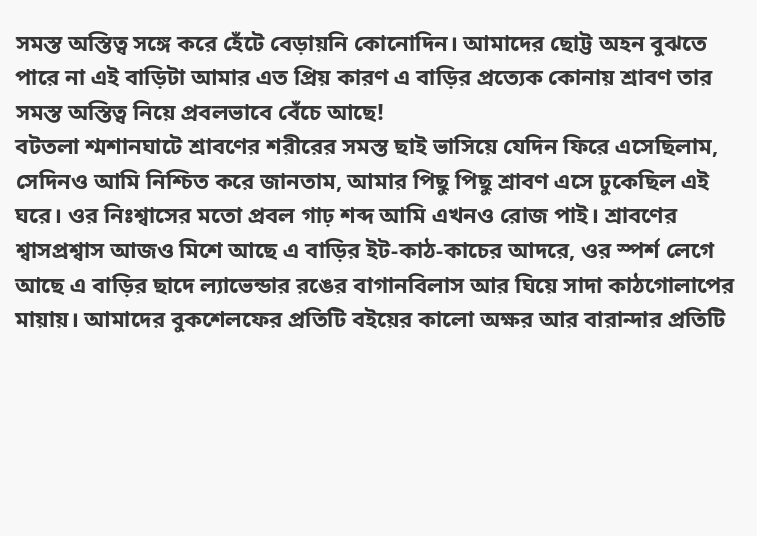সমস্ত অস্তিত্ব সঙ্গে করে হেঁটে বেড়ায়নি কোনোদিন। আমাদের ছোট্ট অহন বুঝতে পারে না এই বাড়িটা আমার এত প্রিয় কারণ এ বাড়ির প্রত্যেক কোনায় শ্রাবণ তার সমস্ত অস্তিত্ব নিয়ে প্রবলভাবে বেঁচে আছে!
বটতলা শ্মশানঘাটে শ্রাবণের শরীরের সমস্ত ছাই ভাসিয়ে যেদিন ফিরে এসেছিলাম, সেদিনও আমি নিশ্চিত করে জানতাম, আমার পিছু পিছু শ্রাবণ এসে ঢুকেছিল এই ঘরে। ওর নিঃশ্বাসের মতো প্রবল গাঢ় শব্দ আমি এখনও রোজ পাই। শ্রাবণের শ্বাসপ্রশ্বাস আজও মিশে আছে এ বাড়ির ইট-কাঠ-কাচের আদরে, ওর স্পর্শ লেগে আছে এ বাড়ির ছাদে ল্যাভেন্ডার রঙের বাগানবিলাস আর ঘিয়ে সাদা কাঠগোলাপের মায়ায়। আমাদের বুকশেলফের প্রতিটি বইয়ের কালো অক্ষর আর বারান্দার প্রতিটি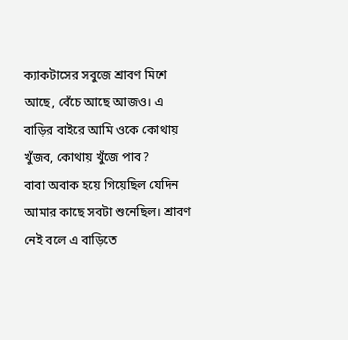ক্যাকটাসের সবুজে শ্রাবণ মিশে আছে, বেঁচে আছে আজও। এ বাড়ির বাইরে আমি ওকে কোথায় খুঁজব, কোথায় খুঁজে পাব?
বাবা অবাক হয়ে গিয়েছিল যেদিন আমার কাছে সবটা শুনেছিল। শ্রাবণ নেই বলে এ বাড়িতে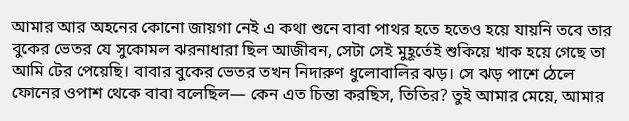আমার আর অহনের কোনো জায়গা নেই এ কথা শুনে বাবা পাথর হতে হতেও হয়ে যায়নি তবে তার বুকের ভেতর যে সুকোমল ঝরনাধারা ছিল আজীবন, সেটা সেই মুহূর্তেই শুকিয়ে খাক হয়ে গেছে তা আমি টের পেয়েছি। বাবার বুকের ভেতর তখন নিদারুণ ধুলোবালির ঝড়। সে ঝড় পাশে ঠেলে ফোনের ওপাশ থেকে বাবা বলেছিল— কেন এত চিন্তা করছিস, তিতির? তুই আমার মেয়ে, আমার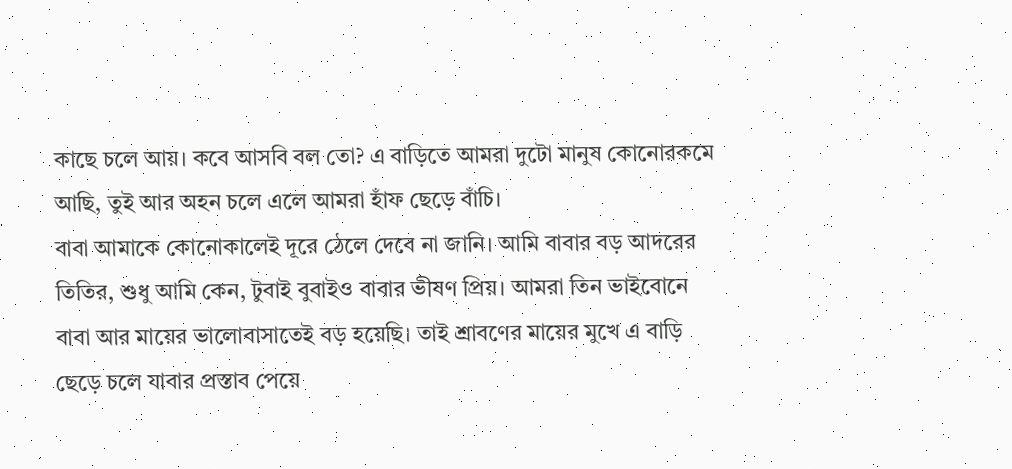কাছে চলে আয়। কবে আসবি বল তো? এ বাড়িতে আমরা দুটো মানুষ কোনোরকমে আছি, তুই আর অহন চলে এলে আমরা হাঁফ ছেড়ে বাঁচি।
বাবা আমাকে কোনোকালেই দূরে ঠেলে দেবে না জানি। আমি বাবার বড় আদরের তিতির, শুধু আমি কেন, টুবাই বুবাইও বাবার ভীষণ প্রিয়। আমরা তিন ভাইবোনে বাবা আর মায়ের ভালোবাসাতেই বড় হয়েছি। তাই শ্রাবণের মায়ের মুখে এ বাড়ি ছেড়ে চলে যাবার প্রস্তাব পেয়ে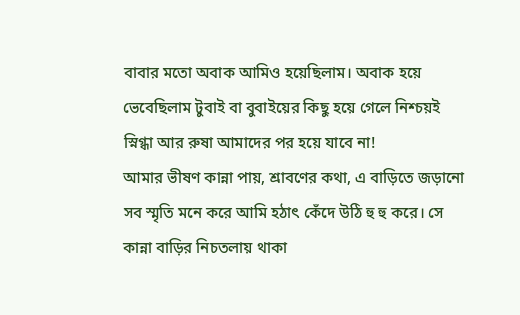বাবার মতো অবাক আমিও হয়েছিলাম। অবাক হয়ে ভেবেছিলাম টুবাই বা বুবাইয়ের কিছু হয়ে গেলে নিশ্চয়ই স্নিগ্ধা আর রুষা আমাদের পর হয়ে যাবে না!
আমার ভীষণ কান্না পায়, শ্রাবণের কথা, এ বাড়িতে জড়ানো সব স্মৃতি মনে করে আমি হঠাৎ কেঁদে উঠি হু হু করে। সে কান্না বাড়ির নিচতলায় থাকা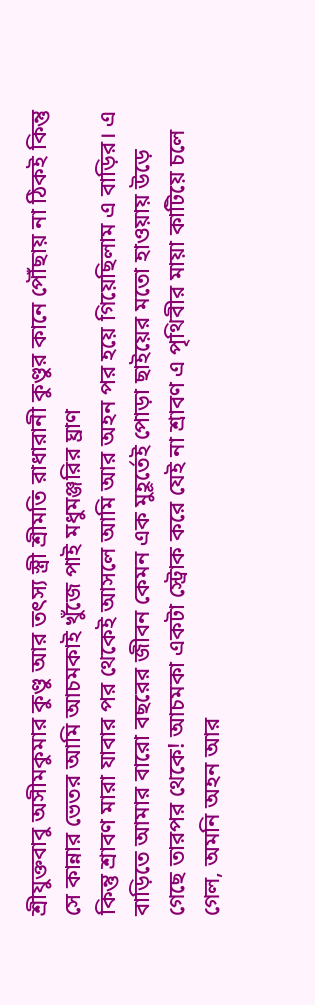শ্রীযুক্তবাবু অসীমকুমার কুণ্ডু আর তৎস্য স্ত্রী শ্রীমতি রাধারানী কুণ্ডুর কানে পৌঁছায় না ঠিকই কিন্তু সে কান্নার ভেতর আমি আচমকাই খুঁজে পাই মধুমঞ্জরির ঘ্রাণ
কিন্তু শ্রাবণ মারা যাবার পর থেকেই আসলে আমি আর অহন পর হয়ে গিয়েছিলাম এ বাড়ির। এ বাড়িতে আমার বারো বছরের জীবন কেমন এক মুহূর্তেই পোড়া ছাইয়ের মতো হাওয়ায় উড়ে গেছে তারপর থেকে! আচমকা একটা স্ট্রোক করে যেই না শ্রাবণ এ পৃথিবীর মায়া কাটিয়ে চলে গেল, অমনি অহন আর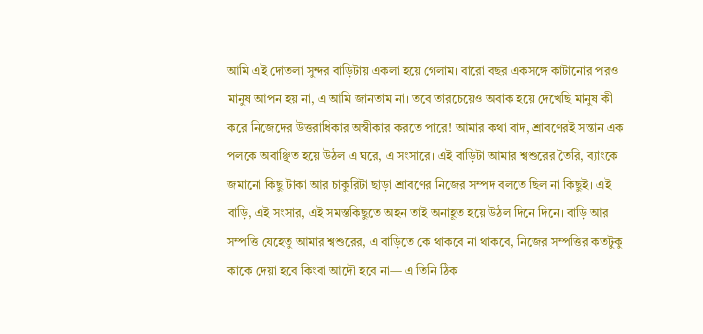আমি এই দোতলা সুন্দর বাড়িটায় একলা হয়ে গেলাম। বারো বছর একসঙ্গে কাটানোর পরও মানুষ আপন হয় না, এ আমি জানতাম না। তবে তারচেয়েও অবাক হয়ে দেখেছি মানুষ কী করে নিজেদের উত্তরাধিকার অস্বীকার করতে পারে! আমার কথা বাদ, শ্রাবণেরই সন্তান এক পলকে অবাঞ্ছিত হয়ে উঠল এ ঘরে, এ সংসারে। এই বাড়িটা আমার শ্বশুরের তৈরি, ব্যাংকে জমানো কিছু টাকা আর চাকুরিটা ছাড়া শ্রাবণের নিজের সম্পদ বলতে ছিল না কিছুই। এই বাড়ি, এই সংসার, এই সমস্তকিছুতে অহন তাই অনাহূত হয়ে উঠল দিনে দিনে। বাড়ি আর সম্পত্তি যেহেতু আমার শ্বশুরের, এ বাড়িতে কে থাকবে না থাকবে, নিজের সম্পত্তির কতটুকু কাকে দেয়া হবে কিংবা আদৌ হবে না— এ তিনি ঠিক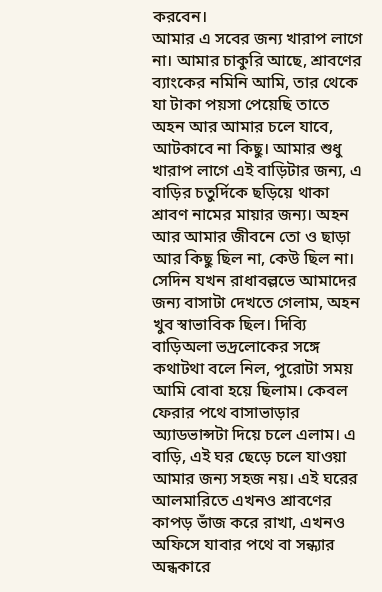করবেন।
আমার এ সবের জন্য খারাপ লাগে না। আমার চাকুরি আছে, শ্রাবণের ব্যাংকের নমিনি আমি, তার থেকে যা টাকা পয়সা পেয়েছি তাতে অহন আর আমার চলে যাবে, আটকাবে না কিছু। আমার শুধু খারাপ লাগে এই বাড়িটার জন্য, এ বাড়ির চতুর্দিকে ছড়িয়ে থাকা শ্রাবণ নামের মায়ার জন্য। অহন আর আমার জীবনে তো ও ছাড়া আর কিছু ছিল না, কেউ ছিল না।
সেদিন যখন রাধাবল্লভে আমাদের জন্য বাসাটা দেখতে গেলাম, অহন খুব স্বাভাবিক ছিল। দিব্যি বাড়িঅলা ভদ্রলোকের সঙ্গে কথাটথা বলে নিল, পুরোটা সময় আমি বোবা হয়ে ছিলাম। কেবল ফেরার পথে বাসাভাড়ার অ্যাডভান্সটা দিয়ে চলে এলাম। এ বাড়ি, এই ঘর ছেড়ে চলে যাওয়া আমার জন্য সহজ নয়। এই ঘরের আলমারিতে এখনও শ্রাবণের কাপড় ভাঁজ করে রাখা, এখনও অফিসে যাবার পথে বা সন্ধ্যার অন্ধকারে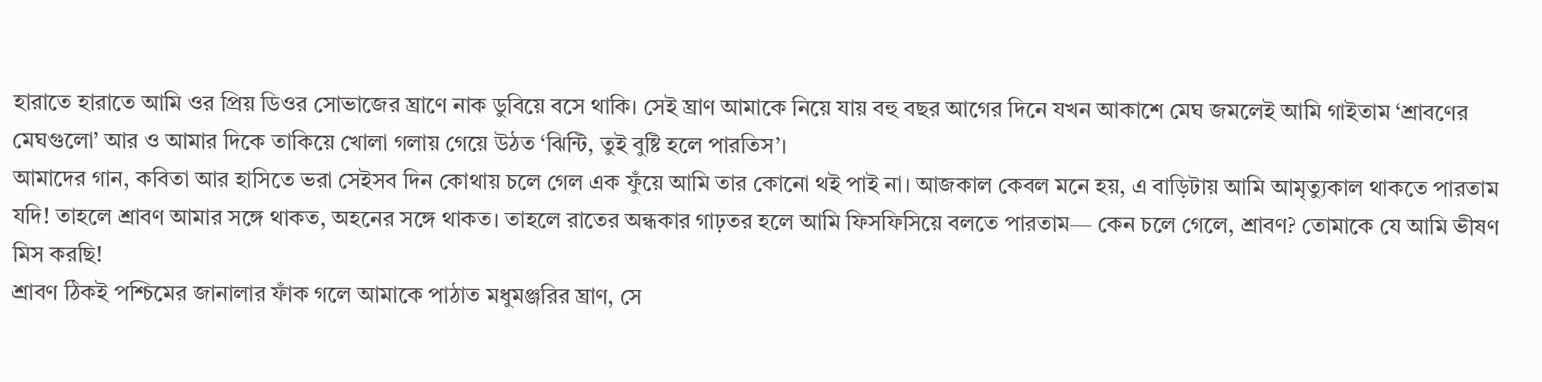হারাতে হারাতে আমি ওর প্রিয় ডিওর সোভাজের ঘ্রাণে নাক ডুবিয়ে বসে থাকি। সেই ঘ্রাণ আমাকে নিয়ে যায় বহু বছর আগের দিনে যখন আকাশে মেঘ জমলেই আমি গাইতাম ‘শ্রাবণের মেঘগুলো’ আর ও আমার দিকে তাকিয়ে খোলা গলায় গেয়ে উঠত ‘ঝিন্টি, তুই বুষ্টি হলে পারতিস’।
আমাদের গান, কবিতা আর হাসিতে ভরা সেইসব দিন কোথায় চলে গেল এক ফুঁয়ে আমি তার কোনো থই পাই না। আজকাল কেবল মনে হয়, এ বাড়িটায় আমি আমৃত্যুকাল থাকতে পারতাম যদি! তাহলে শ্রাবণ আমার সঙ্গে থাকত, অহনের সঙ্গে থাকত। তাহলে রাতের অন্ধকার গাঢ়তর হলে আমি ফিসফিসিয়ে বলতে পারতাম— কেন চলে গেলে, শ্রাবণ? তোমাকে যে আমি ভীষণ মিস করছি!
শ্রাবণ ঠিকই পশ্চিমের জানালার ফাঁক গলে আমাকে পাঠাত মধুমঞ্জরির ঘ্রাণ, সে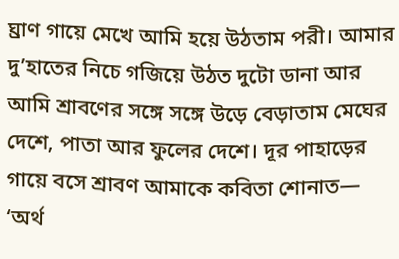ঘ্রাণ গায়ে মেখে আমি হয়ে উঠতাম পরী। আমার দু’হাতের নিচে গজিয়ে উঠত দুটো ডানা আর আমি শ্রাবণের সঙ্গে সঙ্গে উড়ে বেড়াতাম মেঘের দেশে, পাতা আর ফুলের দেশে। দূর পাহাড়ের গায়ে বসে শ্রাবণ আমাকে কবিতা শোনাত— ‘অর্থ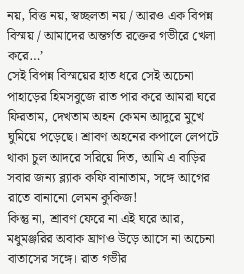নয়, বিত্ত নয়, স্বচ্ছলতা নয় / আরও এক বিপন্ন বিস্ময় / আমাদের অন্তর্গত রক্তের গভীরে খেলা করে…’
সেই বিপন্ন বিস্ময়ের হাত ধরে সেই অচেনা পাহাড়ের হিমসবুজে রাত পার করে আমরা ঘরে ফিরতাম, দেখতাম অহন কেমন আদুরে মুখে ঘুমিয়ে পড়েছে। শ্রাবণ অহনের কপালে লেপটে থাকা চুল আদরে সরিয়ে দিত, আমি এ বাড়ির সবার জন্য ব্ল্যাক কফি বানাতাম, সঙ্গে আগের রাতে বানানো লেমন কুকিজ!
কিন্তু না, শ্রাবণ ফেরে না এই ঘরে আর, মধুমঞ্জরির অবাক ঘ্রাণও উড়ে আসে না অচেনা বাতাসের সঙ্গে। রাত গভীর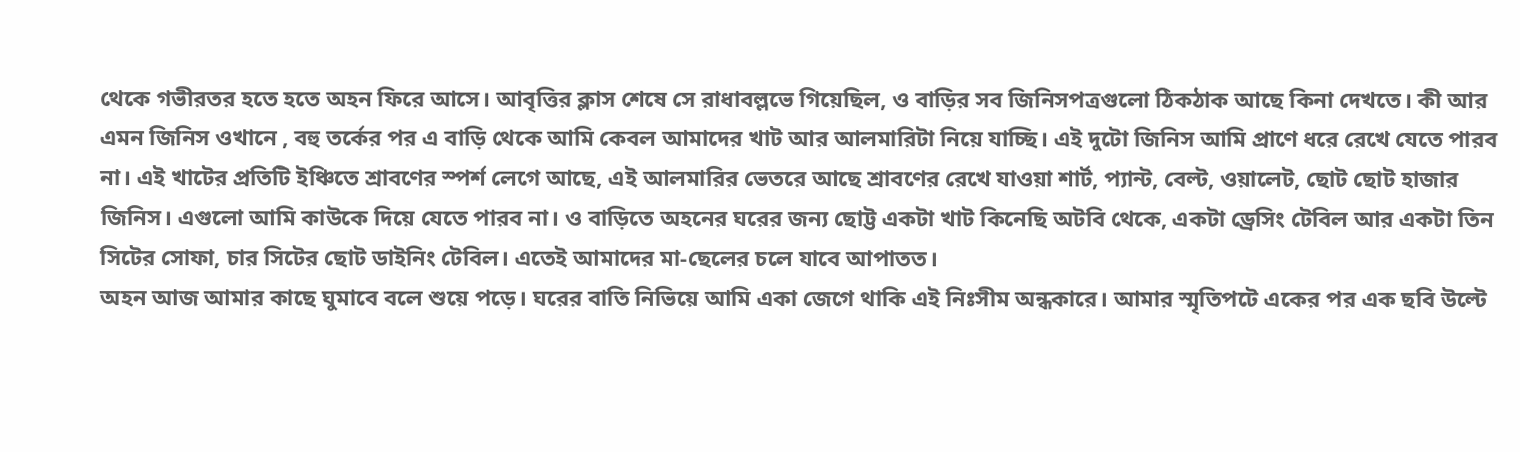থেকে গভীরতর হতে হতে অহন ফিরে আসে। আবৃত্তির ক্লাস শেষে সে রাধাবল্লভে গিয়েছিল, ও বাড়ির সব জিনিসপত্রগুলো ঠিকঠাক আছে কিনা দেখতে। কী আর এমন জিনিস ওখানে , বহু তর্কের পর এ বাড়ি থেকে আমি কেবল আমাদের খাট আর আলমারিটা নিয়ে যাচ্ছি। এই দুটো জিনিস আমি প্রাণে ধরে রেখে যেতে পারব না। এই খাটের প্রতিটি ইঞ্চিতে শ্রাবণের স্পর্শ লেগে আছে, এই আলমারির ভেতরে আছে শ্রাবণের রেখে যাওয়া শার্ট, প্যান্ট, বেল্ট, ওয়ালেট, ছোট ছোট হাজার জিনিস। এগুলো আমি কাউকে দিয়ে যেতে পারব না। ও বাড়িতে অহনের ঘরের জন্য ছোট্ট একটা খাট কিনেছি অটবি থেকে, একটা ড্রেসিং টেবিল আর একটা তিন সিটের সোফা, চার সিটের ছোট ডাইনিং টেবিল। এতেই আমাদের মা-ছেলের চলে যাবে আপাতত।
অহন আজ আমার কাছে ঘুমাবে বলে শুয়ে পড়ে। ঘরের বাতি নিভিয়ে আমি একা জেগে থাকি এই নিঃসীম অন্ধকারে। আমার স্মৃতিপটে একের পর এক ছবি উল্টে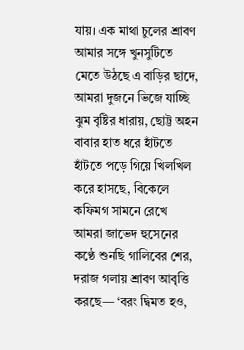যায়। এক মাথা চুলের শ্রাবণ আমার সঙ্গে খুনসুটিতে মেতে উঠছে এ বাড়ির ছাদে, আমরা দুজনে ভিজে যাচ্ছি ঝুম বৃষ্টির ধারায়, ছোট্ট অহন বাবার হাত ধরে হাঁটতে হাঁটতে পড়ে গিয়ে খিলখিল করে হাসছে, বিকেলে কফিমগ সামনে রেখে আমরা জাভেদ হুসেনের কণ্ঠে শুনছি গালিবের শের, দরাজ গলায় শ্রাবণ আবৃত্তি করছে— ‘বরং দ্বিমত হও,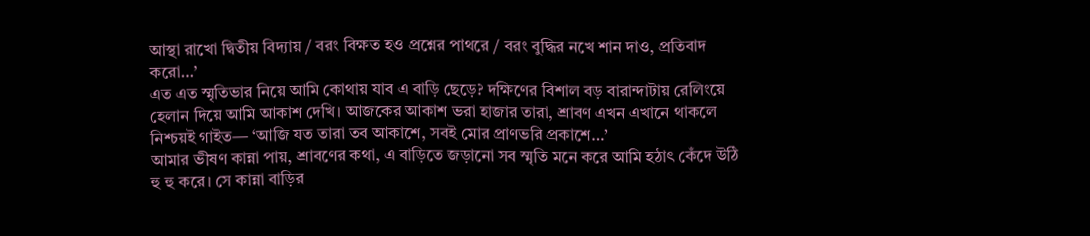আস্থা রাখো দ্বিতীয় বিদ্যায় / বরং বিক্ষত হও প্রশ্নের পাথরে / বরং বুদ্ধির নখে শান দাও, প্রতিবাদ করো…’
এত এত স্মৃতিভার নিয়ে আমি কোথায় যাব এ বাড়ি ছেড়ে? দক্ষিণের বিশাল বড় বারান্দাটায় রেলিংয়ে হেলান দিয়ে আমি আকাশ দেখি। আজকের আকাশ ভরা হাজার তারা, শ্রাবণ এখন এখানে থাকলে নিশ্চয়ই গাইত— ‘আজি যত তারা তব আকাশে, সবই মোর প্রাণভরি প্রকাশে…’
আমার ভীষণ কান্না পায়, শ্রাবণের কথা, এ বাড়িতে জড়ানো সব স্মৃতি মনে করে আমি হঠাৎ কেঁদে উঠি হু হু করে। সে কান্না বাড়ির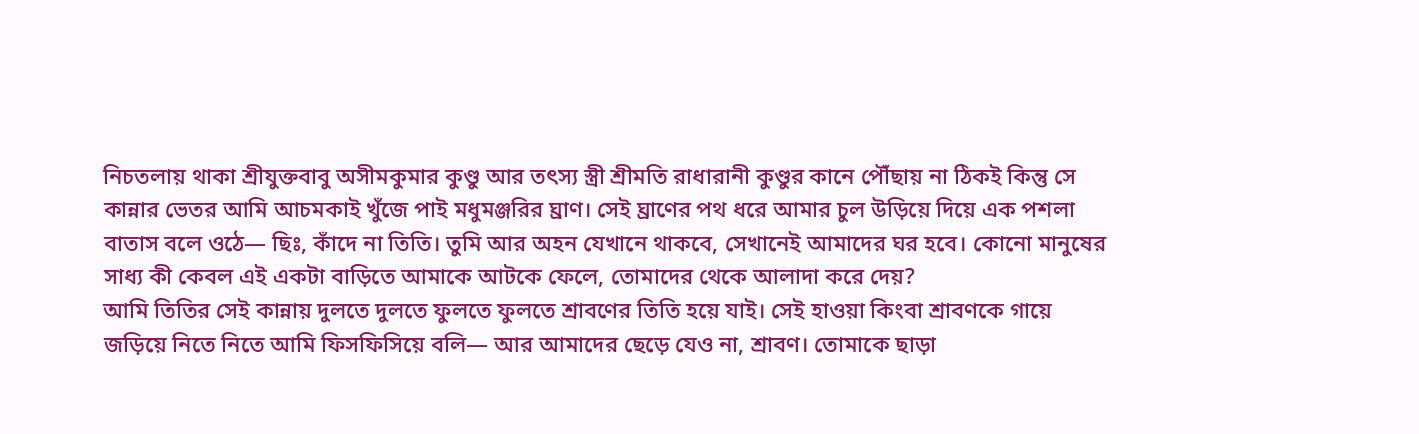নিচতলায় থাকা শ্রীযুক্তবাবু অসীমকুমার কুণ্ডু আর তৎস্য স্ত্রী শ্রীমতি রাধারানী কুণ্ডুর কানে পৌঁছায় না ঠিকই কিন্তু সে কান্নার ভেতর আমি আচমকাই খুঁজে পাই মধুমঞ্জরির ঘ্রাণ। সেই ঘ্রাণের পথ ধরে আমার চুল উড়িয়ে দিয়ে এক পশলা বাতাস বলে ওঠে— ছিঃ, কাঁদে না তিতি। তুমি আর অহন যেখানে থাকবে, সেখানেই আমাদের ঘর হবে। কোনো মানুষের সাধ্য কী কেবল এই একটা বাড়িতে আমাকে আটকে ফেলে, তোমাদের থেকে আলাদা করে দেয়?
আমি তিতির সেই কান্নায় দুলতে দুলতে ফুলতে ফুলতে শ্রাবণের তিতি হয়ে যাই। সেই হাওয়া কিংবা শ্রাবণকে গায়ে জড়িয়ে নিতে নিতে আমি ফিসফিসিয়ে বলি— আর আমাদের ছেড়ে যেও না, শ্রাবণ। তোমাকে ছাড়া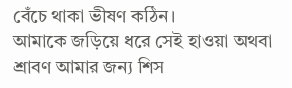বেঁচে থাকা ভীষণ কঠিন।
আমাকে জড়িয়ে ধরে সেই হাওয়া অথবা শ্রাবণ আমার জন্য শিস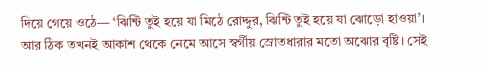দিয়ে গেয়ে ওঠে— ‘ঝিন্টি তুই হয়ে যা মিঠে রোদ্দুর, ঝিন্টি তুই হয়ে যা ঝোড়ো হাওয়া’। আর ঠিক তখনই আকাশ থেকে নেমে আসে স্বর্গীয় স্রোতধারার মতো অঝোর বৃষ্টি। সেই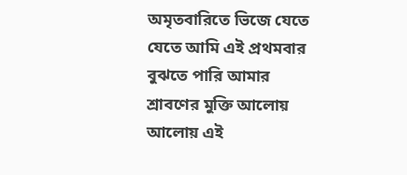অমৃতবারিতে ভিজে যেতে যেতে আমি এই প্রথমবার বুঝতে পারি আমার শ্রাবণের মুক্তি আলোয় আলোয় এই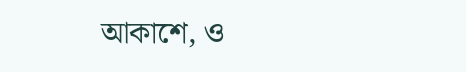আকাশে, ও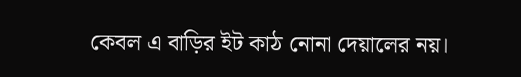কেবল এ বাড়ির ইট কাঠ নোনা দেয়ালের নয়।